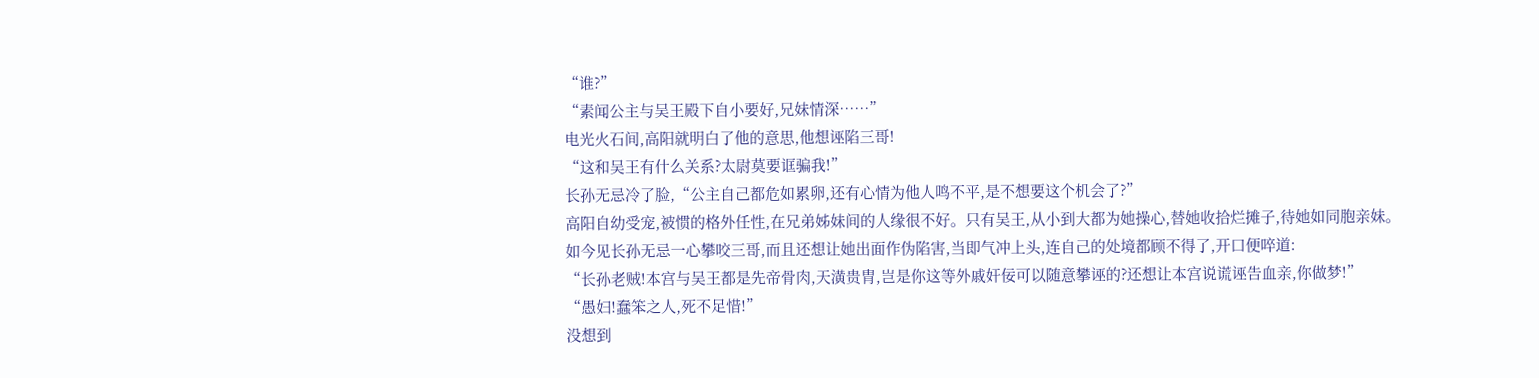“谁?”
“素闻公主与吴王殿下自小要好,兄妹情深……”
电光火石间,高阳就明白了他的意思,他想诬陷三哥!
“这和吴王有什么关系?太尉莫要诓骗我!”
长孙无忌冷了脸,“公主自己都危如累卵,还有心情为他人鸣不平,是不想要这个机会了?”
高阳自幼受宠,被惯的格外任性,在兄弟姊妹间的人缘很不好。只有吴王,从小到大都为她操心,替她收拾烂摊子,待她如同胞亲妹。
如今见长孙无忌一心攀咬三哥,而且还想让她出面作伪陷害,当即气冲上头,连自己的处境都顾不得了,开口便啐道:
“长孙老贼!本宫与吴王都是先帝骨肉,天潢贵胄,岂是你这等外戚奸佞可以随意攀诬的?还想让本宫说谎诬告血亲,你做梦!”
“愚妇!蠢笨之人,死不足惜!”
没想到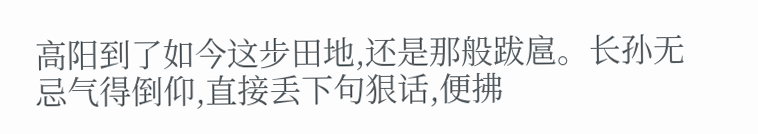高阳到了如今这步田地,还是那般跋扈。长孙无忌气得倒仰,直接丢下句狠话,便拂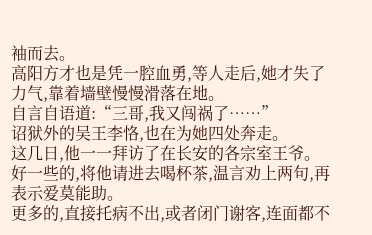袖而去。
高阳方才也是凭一腔血勇,等人走后,她才失了力气,靠着墙壁慢慢滑落在地。
自言自语道:“三哥,我又闯祸了……”
诏狱外的吴王李恪,也在为她四处奔走。
这几日,他一一拜访了在长安的各宗室王爷。
好一些的,将他请进去喝杯茶,温言劝上两句,再表示爱莫能助。
更多的,直接托病不出,或者闭门谢客,连面都不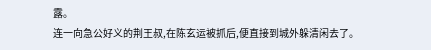露。
连一向急公好义的荆王叔,在陈玄运被抓后,便直接到城外躲清闲去了。